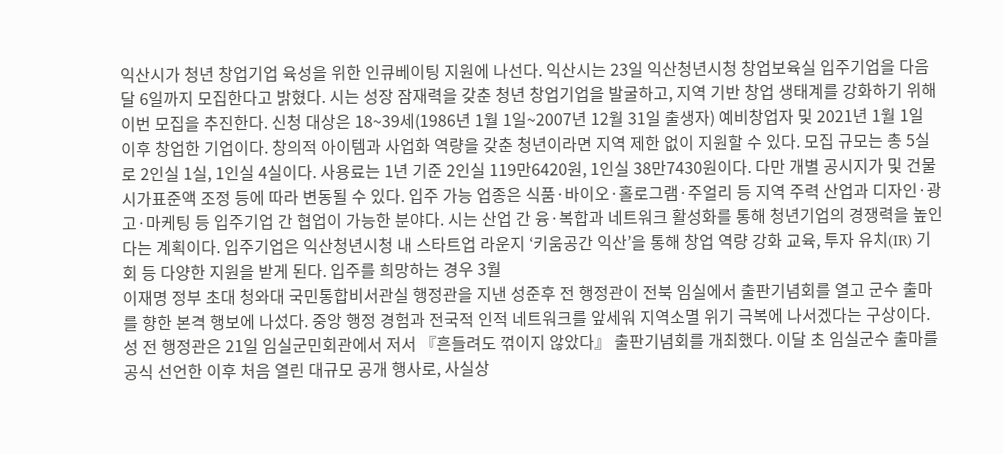익산시가 청년 창업기업 육성을 위한 인큐베이팅 지원에 나선다. 익산시는 23일 익산청년시청 창업보육실 입주기업을 다음 달 6일까지 모집한다고 밝혔다. 시는 성장 잠재력을 갖춘 청년 창업기업을 발굴하고, 지역 기반 창업 생태계를 강화하기 위해 이번 모집을 추진한다. 신청 대상은 18~39세(1986년 1월 1일~2007년 12월 31일 출생자) 예비창업자 및 2021년 1월 1일 이후 창업한 기업이다. 창의적 아이템과 사업화 역량을 갖춘 청년이라면 지역 제한 없이 지원할 수 있다. 모집 규모는 총 5실로 2인실 1실, 1인실 4실이다. 사용료는 1년 기준 2인실 119만6420원, 1인실 38만7430원이다. 다만 개별 공시지가 및 건물 시가표준액 조정 등에 따라 변동될 수 있다. 입주 가능 업종은 식품·바이오·홀로그램·주얼리 등 지역 주력 산업과 디자인·광고·마케팅 등 입주기업 간 협업이 가능한 분야다. 시는 산업 간 융·복합과 네트워크 활성화를 통해 청년기업의 경쟁력을 높인다는 계획이다. 입주기업은 익산청년시청 내 스타트업 라운지 ‘키움공간 익산’을 통해 창업 역량 강화 교육, 투자 유치(IR) 기회 등 다양한 지원을 받게 된다. 입주를 희망하는 경우 3월
이재명 정부 초대 청와대 국민통합비서관실 행정관을 지낸 성준후 전 행정관이 전북 임실에서 출판기념회를 열고 군수 출마를 향한 본격 행보에 나섰다. 중앙 행정 경험과 전국적 인적 네트워크를 앞세워 지역소멸 위기 극복에 나서겠다는 구상이다. 성 전 행정관은 21일 임실군민회관에서 저서 『흔들려도 꺾이지 않았다』 출판기념회를 개최했다. 이달 초 임실군수 출마를 공식 선언한 이후 처음 열린 대규모 공개 행사로, 사실상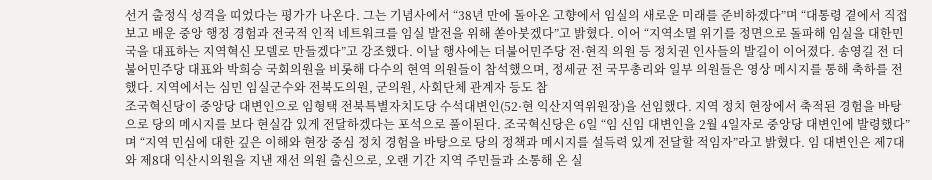선거 출정식 성격을 띠었다는 평가가 나온다. 그는 기념사에서 “38년 만에 돌아온 고향에서 임실의 새로운 미래를 준비하겠다”며 “대통령 곁에서 직접 보고 배운 중앙 행정 경험과 전국적 인적 네트워크를 임실 발전을 위해 쏟아붓겠다”고 밝혔다. 이어 “지역소멸 위기를 정면으로 돌파해 임실을 대한민국을 대표하는 지역혁신 모델로 만들겠다”고 강조했다. 이날 행사에는 더불어민주당 전·현직 의원 등 정치권 인사들의 발길이 이어졌다. 송영길 전 더불어민주당 대표와 박희승 국회의원을 비롯해 다수의 현역 의원들이 참석했으며, 정세균 전 국무총리와 일부 의원들은 영상 메시지를 통해 축하를 전했다. 지역에서는 심민 임실군수와 전북도의원, 군의원, 사회단체 관계자 등도 참
조국혁신당이 중앙당 대변인으로 임형택 전북특별자치도당 수석대변인(52·현 익산지역위원장)을 선임했다. 지역 정치 현장에서 축적된 경험을 바탕으로 당의 메시지를 보다 현실감 있게 전달하겠다는 포석으로 풀이된다. 조국혁신당은 6일 “임 신임 대변인을 2월 4일자로 중앙당 대변인에 발령했다”며 “지역 민심에 대한 깊은 이해와 현장 중심 정치 경험을 바탕으로 당의 정책과 메시지를 설득력 있게 전달할 적임자”라고 밝혔다. 임 대변인은 제7대와 제8대 익산시의원을 지낸 재선 의원 출신으로, 오랜 기간 지역 주민들과 소통해 온 실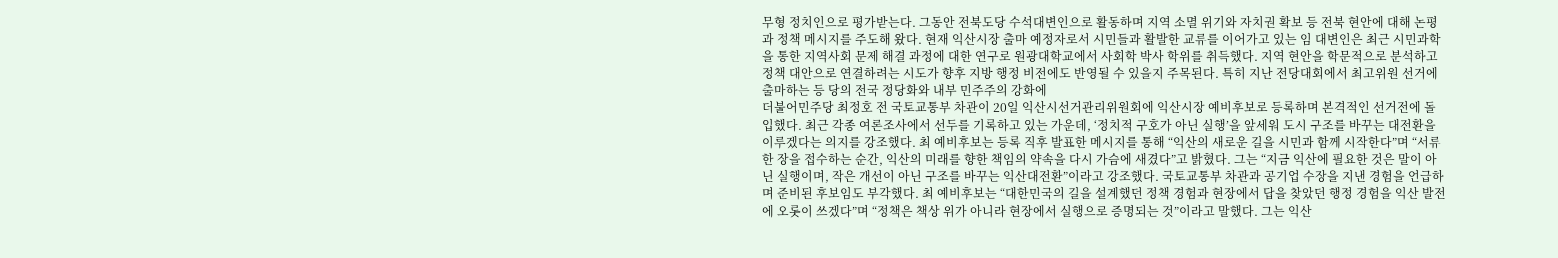무형 정치인으로 평가받는다. 그동안 전북도당 수석대변인으로 활동하며 지역 소멸 위기와 자치권 확보 등 전북 현안에 대해 논평과 정책 메시지를 주도해 왔다. 현재 익산시장 출마 예정자로서 시민들과 활발한 교류를 이어가고 있는 임 대변인은 최근 시민과학을 통한 지역사회 문제 해결 과정에 대한 연구로 원광대학교에서 사회학 박사 학위를 취득했다. 지역 현안을 학문적으로 분석하고 정책 대안으로 연결하려는 시도가 향후 지방 행정 비전에도 반영될 수 있을지 주목된다. 특히 지난 전당대회에서 최고위원 선거에 출마하는 등 당의 전국 정당화와 내부 민주주의 강화에
더불어민주당 최정호 전 국토교통부 차관이 20일 익산시선거관리위원회에 익산시장 예비후보로 등록하며 본격적인 선거전에 돌입했다. 최근 각종 여론조사에서 선두를 기록하고 있는 가운데, ‘정치적 구호가 아닌 실행’을 앞세워 도시 구조를 바꾸는 대전환을 이루겠다는 의지를 강조했다. 최 예비후보는 등록 직후 발표한 메시지를 통해 “익산의 새로운 길을 시민과 함께 시작한다”며 “서류 한 장을 접수하는 순간, 익산의 미래를 향한 책임의 약속을 다시 가슴에 새겼다”고 밝혔다. 그는 “지금 익산에 필요한 것은 말이 아닌 실행이며, 작은 개선이 아닌 구조를 바꾸는 익산대전환”이라고 강조했다. 국토교통부 차관과 공기업 수장을 지낸 경험을 언급하며 준비된 후보임도 부각했다. 최 예비후보는 “대한민국의 길을 설계했던 정책 경험과 현장에서 답을 찾았던 행정 경험을 익산 발전에 오롯이 쓰겠다”며 “정책은 책상 위가 아니라 현장에서 실행으로 증명되는 것”이라고 말했다. 그는 익산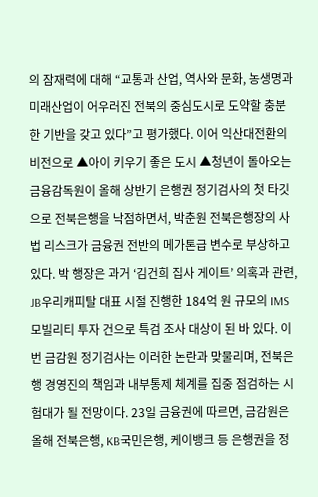의 잠재력에 대해 “교통과 산업, 역사와 문화, 농생명과 미래산업이 어우러진 전북의 중심도시로 도약할 충분한 기반을 갖고 있다”고 평가했다. 이어 익산대전환의 비전으로 ▲아이 키우기 좋은 도시 ▲청년이 돌아오는
금융감독원이 올해 상반기 은행권 정기검사의 첫 타깃으로 전북은행을 낙점하면서, 박춘원 전북은행장의 사법 리스크가 금융권 전반의 메가톤급 변수로 부상하고 있다. 박 행장은 과거 ‘김건희 집사 게이트’ 의혹과 관련, JB우리캐피탈 대표 시절 진행한 184억 원 규모의 IMS모빌리티 투자 건으로 특검 조사 대상이 된 바 있다. 이번 금감원 정기검사는 이러한 논란과 맞물리며, 전북은행 경영진의 책임과 내부통제 체계를 집중 점검하는 시험대가 될 전망이다. 23일 금융권에 따르면, 금감원은 올해 전북은행, KB국민은행, 케이뱅크 등 은행권을 정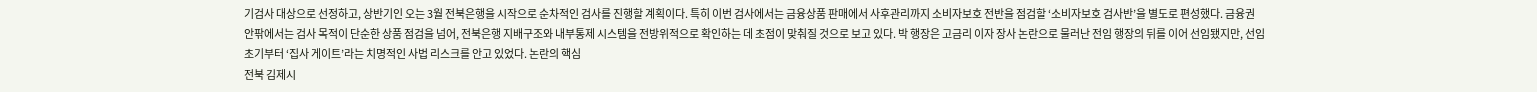기검사 대상으로 선정하고, 상반기인 오는 3월 전북은행을 시작으로 순차적인 검사를 진행할 계획이다. 특히 이번 검사에서는 금융상품 판매에서 사후관리까지 소비자보호 전반을 점검할 ‘소비자보호 검사반’을 별도로 편성했다. 금융권 안팎에서는 검사 목적이 단순한 상품 점검을 넘어, 전북은행 지배구조와 내부통제 시스템을 전방위적으로 확인하는 데 초점이 맞춰질 것으로 보고 있다. 박 행장은 고금리 이자 장사 논란으로 물러난 전임 행장의 뒤를 이어 선임됐지만, 선임 초기부터 ‘집사 게이트’라는 치명적인 사법 리스크를 안고 있었다. 논란의 핵심
전북 김제시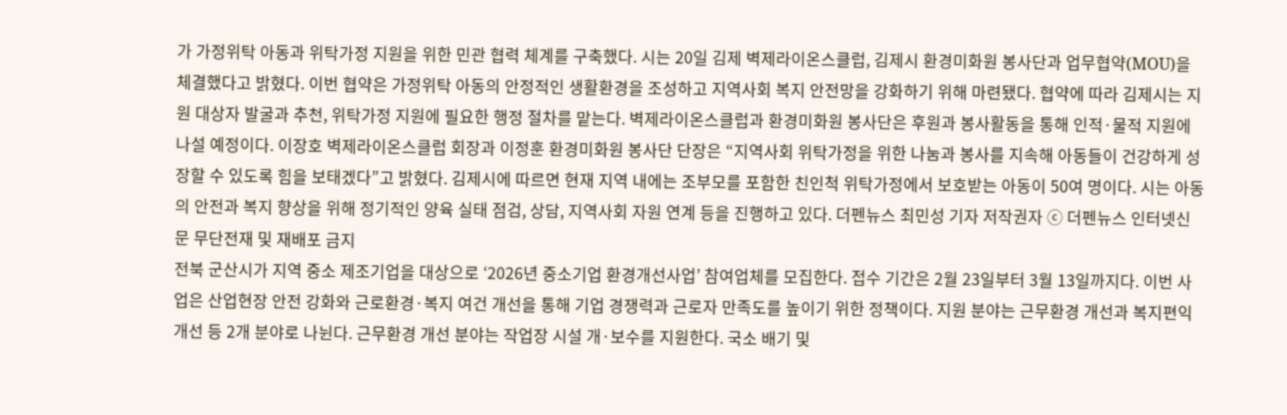가 가정위탁 아동과 위탁가정 지원을 위한 민관 협력 체계를 구축했다. 시는 20일 김제 벽제라이온스클럽, 김제시 환경미화원 봉사단과 업무협약(MOU)을 체결했다고 밝혔다. 이번 협약은 가정위탁 아동의 안정적인 생활환경을 조성하고 지역사회 복지 안전망을 강화하기 위해 마련됐다. 협약에 따라 김제시는 지원 대상자 발굴과 추천, 위탁가정 지원에 필요한 행정 절차를 맡는다. 벽제라이온스클럽과 환경미화원 봉사단은 후원과 봉사활동을 통해 인적·물적 지원에 나설 예정이다. 이장호 벽제라이온스클럽 회장과 이정훈 환경미화원 봉사단 단장은 “지역사회 위탁가정을 위한 나눔과 봉사를 지속해 아동들이 건강하게 성장할 수 있도록 힘을 보태겠다”고 밝혔다. 김제시에 따르면 현재 지역 내에는 조부모를 포함한 친인척 위탁가정에서 보호받는 아동이 50여 명이다. 시는 아동의 안전과 복지 향상을 위해 정기적인 양육 실태 점검, 상담, 지역사회 자원 연계 등을 진행하고 있다. 더펜뉴스 최민성 기자 저작권자 ⓒ 더펜뉴스 인터넷신문 무단전재 및 재배포 금지
전북 군산시가 지역 중소 제조기업을 대상으로 ‘2026년 중소기업 환경개선사업’ 참여업체를 모집한다. 접수 기간은 2월 23일부터 3월 13일까지다. 이번 사업은 산업현장 안전 강화와 근로환경·복지 여건 개선을 통해 기업 경쟁력과 근로자 만족도를 높이기 위한 정책이다. 지원 분야는 근무환경 개선과 복지편익 개선 등 2개 분야로 나뉜다. 근무환경 개선 분야는 작업장 시설 개·보수를 지원한다. 국소 배기 및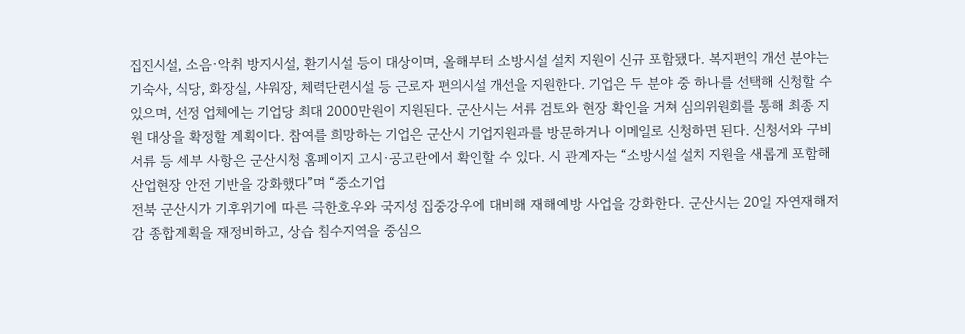집진시설, 소음·악취 방지시설, 환기시설 등이 대상이며, 올해부터 소방시설 설치 지원이 신규 포함됐다. 복지편익 개선 분야는 기숙사, 식당, 화장실, 샤워장, 체력단련시설 등 근로자 편의시설 개선을 지원한다. 기업은 두 분야 중 하나를 선택해 신청할 수 있으며, 선정 업체에는 기업당 최대 2000만원이 지원된다. 군산시는 서류 검토와 현장 확인을 거쳐 심의위원회를 통해 최종 지원 대상을 확정할 계획이다. 참여를 희망하는 기업은 군산시 기업지원과를 방문하거나 이메일로 신청하면 된다. 신청서와 구비서류 등 세부 사항은 군산시청 홈페이지 고시·공고란에서 확인할 수 있다. 시 관계자는 “소방시설 설치 지원을 새롭게 포함해 산업현장 안전 기반을 강화했다”며 “중소기업
전북 군산시가 기후위기에 따른 극한호우와 국지성 집중강우에 대비해 재해예방 사업을 강화한다. 군산시는 20일 자연재해저감 종합계획을 재정비하고, 상습 침수지역을 중심으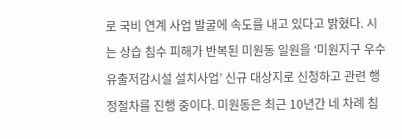로 국비 연계 사업 발굴에 속도를 내고 있다고 밝혔다. 시는 상습 침수 피해가 반복된 미원동 일원을 ‘미원지구 우수유출저감시설 설치사업’ 신규 대상지로 신청하고 관련 행정절차를 진행 중이다. 미원동은 최근 10년간 네 차례 침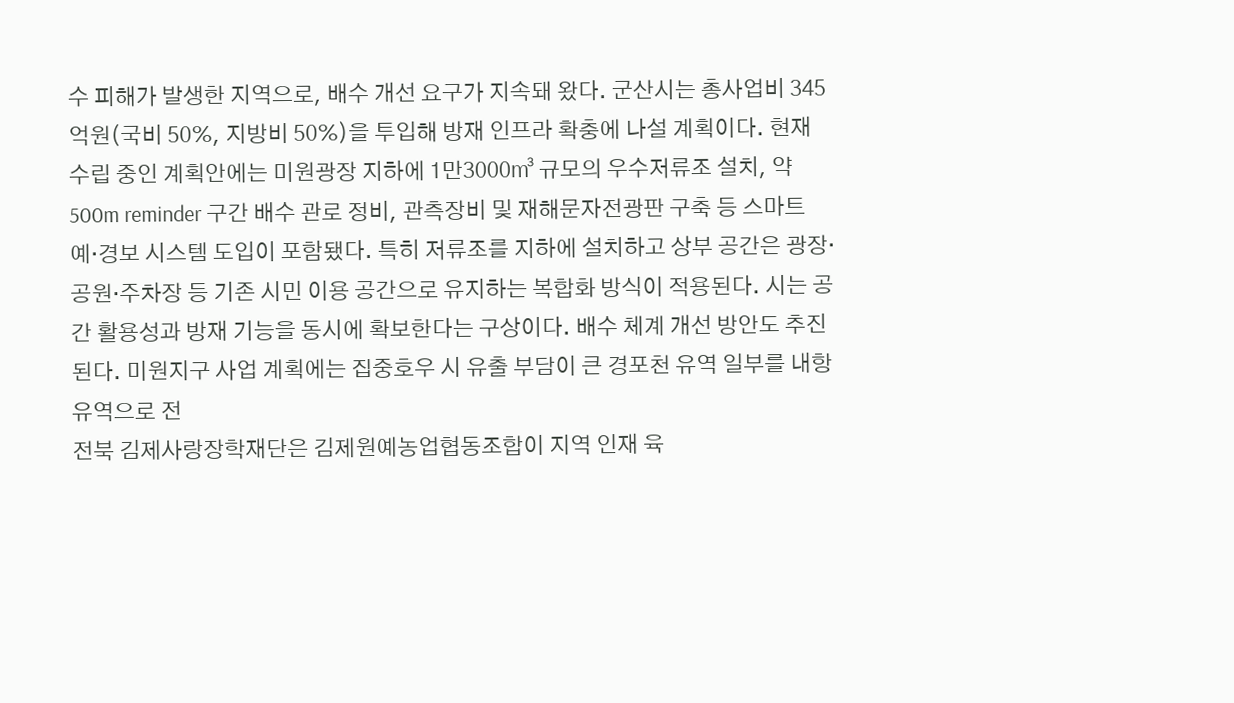수 피해가 발생한 지역으로, 배수 개선 요구가 지속돼 왔다. 군산시는 총사업비 345억원(국비 50%, 지방비 50%)을 투입해 방재 인프라 확충에 나설 계획이다. 현재 수립 중인 계획안에는 미원광장 지하에 1만3000㎥ 규모의 우수저류조 설치, 약 500m reminder 구간 배수 관로 정비, 관측장비 및 재해문자전광판 구축 등 스마트 예·경보 시스템 도입이 포함됐다. 특히 저류조를 지하에 설치하고 상부 공간은 광장·공원·주차장 등 기존 시민 이용 공간으로 유지하는 복합화 방식이 적용된다. 시는 공간 활용성과 방재 기능을 동시에 확보한다는 구상이다. 배수 체계 개선 방안도 추진된다. 미원지구 사업 계획에는 집중호우 시 유출 부담이 큰 경포천 유역 일부를 내항 유역으로 전
전북 김제사랑장학재단은 김제원예농업협동조합이 지역 인재 육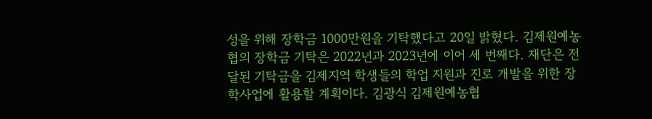성을 위해 장학금 1000만원을 기탁했다고 20일 밝혔다. 김제원예농협의 장학금 기탁은 2022년과 2023년에 이어 세 번째다. 재단은 전달된 기탁금을 김제지역 학생들의 학업 지원과 진로 개발을 위한 장학사업에 활용할 계획이다. 김광식 김제원예농협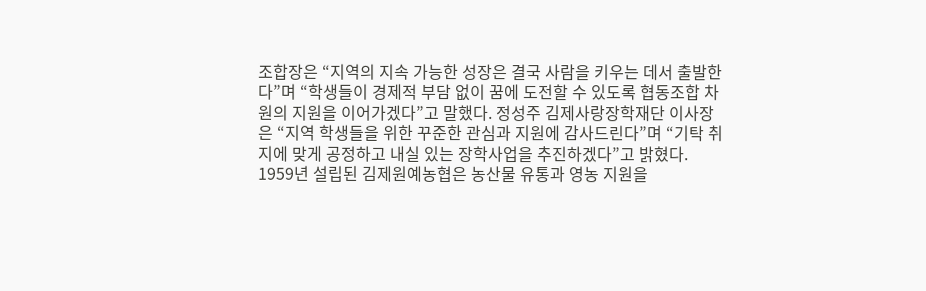조합장은 “지역의 지속 가능한 성장은 결국 사람을 키우는 데서 출발한다”며 “학생들이 경제적 부담 없이 꿈에 도전할 수 있도록 협동조합 차원의 지원을 이어가겠다”고 말했다. 정성주 김제사랑장학재단 이사장은 “지역 학생들을 위한 꾸준한 관심과 지원에 감사드린다”며 “기탁 취지에 맞게 공정하고 내실 있는 장학사업을 추진하겠다”고 밝혔다. 1959년 설립된 김제원예농협은 농산물 유통과 영농 지원을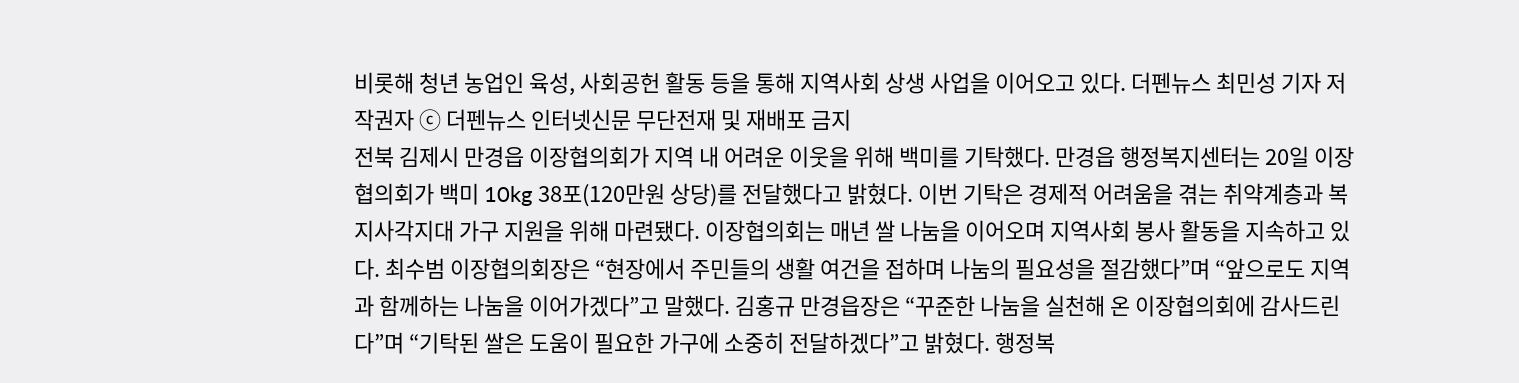비롯해 청년 농업인 육성, 사회공헌 활동 등을 통해 지역사회 상생 사업을 이어오고 있다. 더펜뉴스 최민성 기자 저작권자 ⓒ 더펜뉴스 인터넷신문 무단전재 및 재배포 금지
전북 김제시 만경읍 이장협의회가 지역 내 어려운 이웃을 위해 백미를 기탁했다. 만경읍 행정복지센터는 20일 이장협의회가 백미 10kg 38포(120만원 상당)를 전달했다고 밝혔다. 이번 기탁은 경제적 어려움을 겪는 취약계층과 복지사각지대 가구 지원을 위해 마련됐다. 이장협의회는 매년 쌀 나눔을 이어오며 지역사회 봉사 활동을 지속하고 있다. 최수범 이장협의회장은 “현장에서 주민들의 생활 여건을 접하며 나눔의 필요성을 절감했다”며 “앞으로도 지역과 함께하는 나눔을 이어가겠다”고 말했다. 김홍규 만경읍장은 “꾸준한 나눔을 실천해 온 이장협의회에 감사드린다”며 “기탁된 쌀은 도움이 필요한 가구에 소중히 전달하겠다”고 밝혔다. 행정복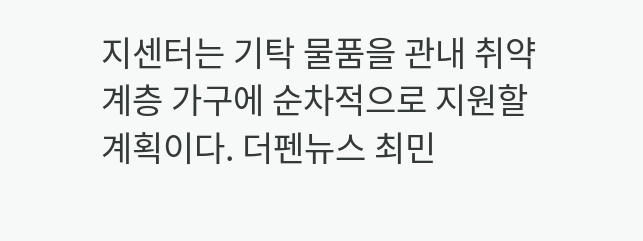지센터는 기탁 물품을 관내 취약계층 가구에 순차적으로 지원할 계획이다. 더펜뉴스 최민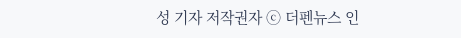성 기자 저작권자 ⓒ 더펜뉴스 인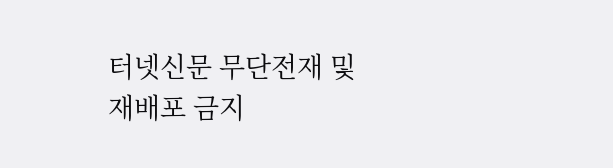터넷신문 무단전재 및 재배포 금지